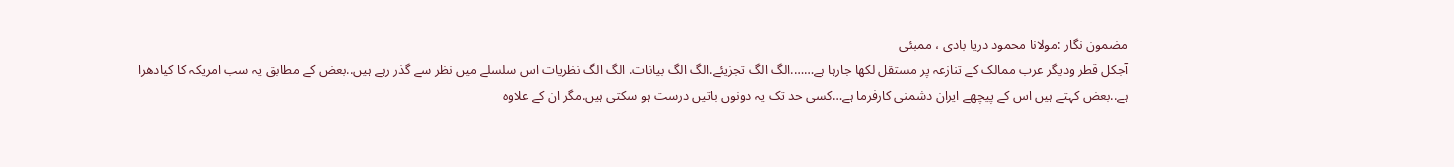مضمون نگار :مولانا محمود دریا بادی ، ممبئی
آجکل قطر ودیگر عرب ممالک کے تنازعہ پر مستقل لکھا جارہا ہے…….الگ الگ تجزیئے.الگ الگ بیانات. الگ الگ نظریات اس سلسلے میں نظر سے گذر رہے ہیں..بعض کے مطابق یہ سب امریکہ کا کیادھرا ہے..بعض کہتے ہیں اس کے پیچھے ایران دشمنی کارفرما ہے…کسی حد تک یہ دونوں باتیں درست ہو سکتی ہیں.مگر ان کے علاوہ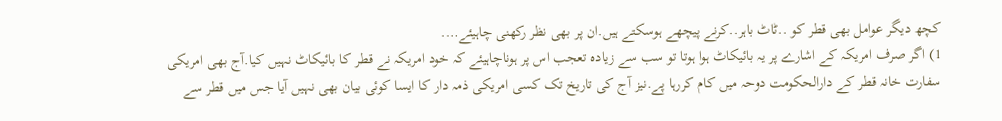کچھ دیگر عوامل بھی قطر کو ..ٹاٹ باہر..کرنے پیچھے ہوسکتے ہیں.ان پر بھی نظر رکھنی چاہیئے….
1) اگر صرف امریکہ کے اشارے پر یہ بائیکاٹ ہوا ہوتا تو سب سے زیادہ تعجب اس پر ہوناچاہیئے کہ خود امریکہ نے قطر کا بائیکاٹ نہیں کیا.آج بھی امریکی سفارت خانہ قطر کے دارالحکومت دوحہ میں کام کررہا پے.نیز آج کی تاریخ تک کسی امریکی ذمہ دار کا ایسا کوئی بیان بھی نہیں آیا جس میں قطر سے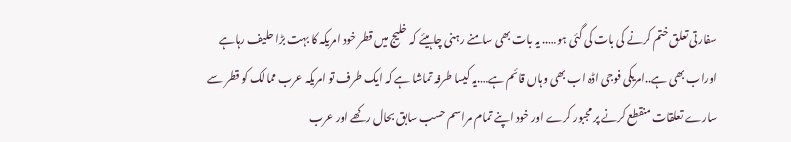سفارتی تعلق ختم کرنے کی بات کی گئی ہو….. یہ بات بھی سامنے رہنی چاہیئے کہ خلیج میں قطر خود امریکہ کا بہت بڑا حلیف رہاہے اوراب بھی ہے..امریکی فوجی اڈہ اب بھی وہاں قائم ہے….یہ کیسا طرفہ تماشا ہے کہ ایک طرف تو امریکہ عرب ممالک کو قطر سے سارے تعلقات منقطع کرنے پر مجبور کرے اور خود اپنے تمام مراسم حسب سابق بحال رکھے اور عرب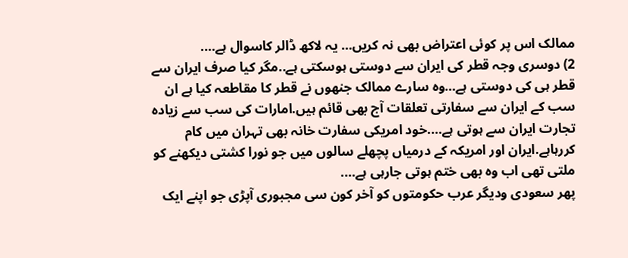ممالک اس پر کوئی اعتراض بھی نہ کریں… یہ لاکھ ڈالر کاسوال ہے….
2) دوسری وجہ قطر کی ایران سے دوستی ہوسکتی ہے..مگر کیا صرف ایران سے قطر ہی کی دوستی ہے…وہ سارے ممالک جنھوں نے قطر کا مقاطعہ کیا ہے ان سب کے ایران سے سفارتی تعلقات آج بھی قائم ہیں.امارات کی سب سے زیادہ تجارت ایران سے ہوتی ہے….خود امریکی سفارت خانہ بھی تہران میں کام کررہاہے.ایران اور امریکہ کے درمیاں پچھلے سالوں میں جو نورا کشتی دیکھنے کو ملتی تھی اب وہ بھی ختم ہوتی جارہی ہے….
پھر سعودی ودیگر عرب حکومتوں کو آخر کون سی مجبوری آپڑی جو اپنے ایک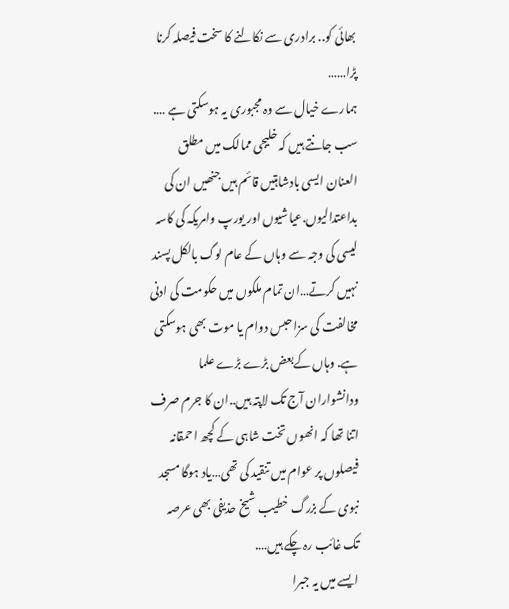بھائی کو.. برادری سے نکالنے کا سخت فیصلہ کرنا پڑا……
ہمارے خیال سے وہ مجبوری یہ ہوسکتی ہے ….
سب جانتے ہیں کہ خلیجی ممالک میں مطلق العنان ایسی بادشاہتیں قائم ہیں جنھیں ان کی بداعتدالیوں.عیاشیوں اور یورپ وامریکہ کی کاسہ لیسی کی وجہ سے وہاں کے عام لوگ بالکل پسند نہیں کرتے…ان تمام ملکوں میں حکومت کی ادنی مخالفت کی سزاحبس دوام یا موت بھی ہوسکتی ہے. وہاں کےبعض بڑے بڑے علما ودانشواران آج تک لاپتہ ہیں..ان کا جرم صرف اتنا تھا کہ انھوں تخت شاہی کے کچھ احمقانہ فیصلوں پر عوام میں تنقید کی تھی…یاد ہوگا مسجد نبوی کے بزرگ خطیب شیخ حذیفی بھی عرصہ تک غائب رہ چکے ہیں….
ایسے میں یہ جبرا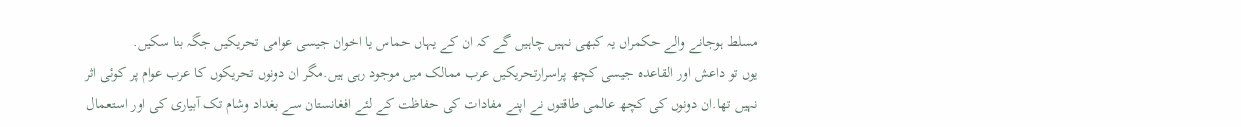مسلط ہوجانے والے حکمراں یہ کبھی نہیں چاہیں گے کہ ان کے یہاں حماس یا اخوان جیسی عوامی تحریکیں جگہ بنا سکیں.
یوں تو داعش اور القاعدہ جیسی کچھ پراسرارتحریکیں عرب ممالک میں موجود رہی ہیں.مگر ان دونوں تحریکوں کا عرب عوام پر کوئی اثر نہیں تھا.ان دونوں کی کچھ عالمی طاقتوں نے اپنے مفادات کی حفاظت کے لئے افغانستان سے بغداد وشام تک آبیاری کی اور استعمال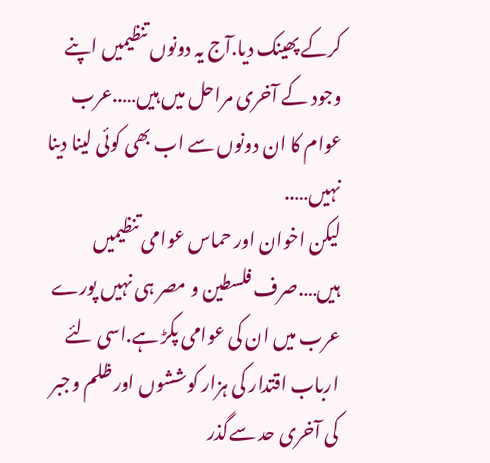کرکے پھینک دیا.آج یہ دونوں تنظیمیں اپنے وجود کے آخری مراحل میں ہیں…..عرب عوام کا ان دونوں سے اب بھی کوئی لینا دینا نہیں…..
لیکن اخوان اور حماس عوامی تنظیمیں ہیں….صرف فلسطین و مصر ہی نہیں پورے عرب میں ان کی عوامی پکڑ ہے.اسی لئے ارباب اقتدار کی ہزار کوششوں اور ظلم وجبر کی آخری حد سےگذر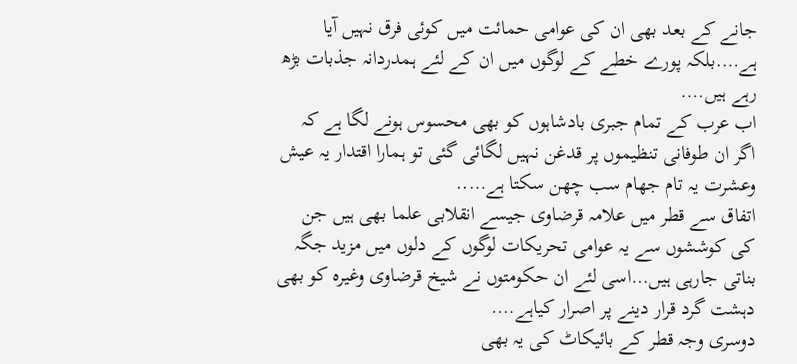جانے کے بعد بھی ان کی عوامی حمائت میں کوئی فرق نہیں آیا ہے….بلکہ پورے خطے کے لوگوں میں ان کے لئے ہمدردانہ جذبات بڑھ رہے ہیں….
اب عرب کے تمام جبری بادشاہوں کو بھی محسوس ہونے لگا ہے کہ اگر ان طوفانی تنظیموں پر قدغن نہیں لگائی گئی تو ہمارا اقتدار یہ عیش وعشرت یہ تام جھام سب چھن سکتا ہے…..
اتفاق سے قطر میں علامہ قرضاوی جیسے انقلابی علما بھی ہیں جن کی کوششوں سے یہ عوامی تحریکات لوگوں کے دلوں میں مزید جگہ بناتی جارہی ہیں…اسی لئے ان حکومتوں نے شیخ قرضاوی وغیرہ کو بھی دہشت گرد قرار دینے پر اصرار کیاہے….
دوسری وجہ قطر کے بائیکاٹ کی یہ بھی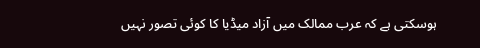ہوسکتی ہے کہ عرب ممالک میں آزاد میڈیا کا کوئی تصور نہیں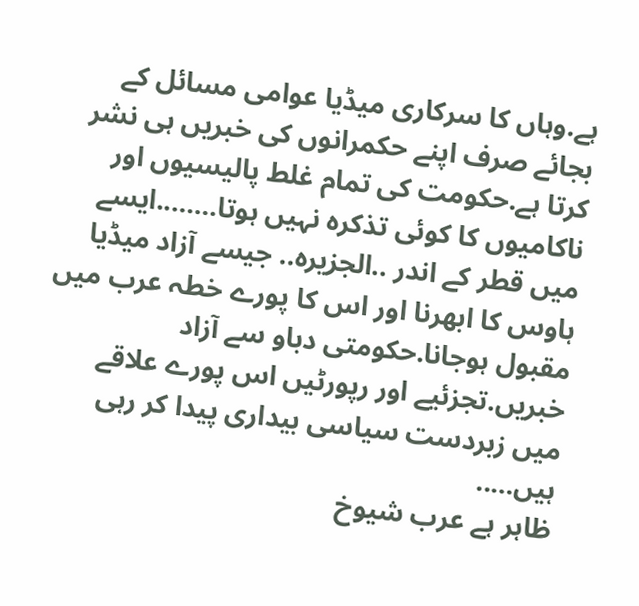ہے.وہاں کا سرکاری میڈیا عوامی مسائل کے بجائے صرف اپنے حکمرانوں کی خبریں ہی نشر کرتا ہے.حکومت کی تمام غلط پالیسیوں اور ناکامیوں کا کوئی تذکرہ نہیں ہوتا……..ایسے میں قطر کے اندر ..الجزیرہ.. جیسے آزاد میڈیا ہاوس کا ابھرنا اور اس کا پورے خطہ عرب میں مقبول ہوجانا.حکومتی دباو سے آزاد خبریں.تجزئیے اور رپورٹیں اس پورے علاقے میں زبردست سیاسی بیداری پیدا کر رہی ہیں…..
ظاہر ہے عرب شیوخ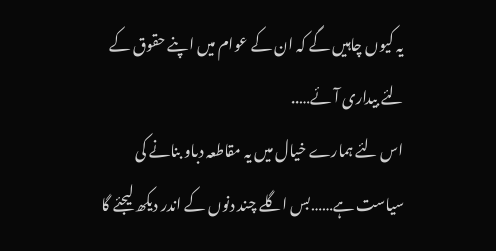یہ کیوں چاہیں گے کہ ان کے عوام میں اپنے حقوق کے لئے بیداری آئے…..
اس لئے ہمارے خیال میں یہ مقاطعہ دباو بنانے کی سیاست ہے……بس اگلے چند دنوں کے اندر دیکھ لیجئے گا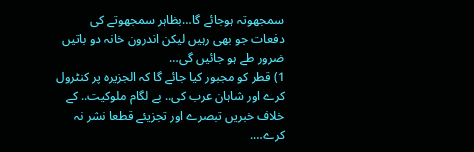سمجھوتہ ہوجائے گا…بظاہر سمجھوتے کی دفعات جو بھی رہیں لیکن اندرون خانہ دو باتیں ضرور طے ہو جائیں گی…
1) قطر کو مجبور کیا جائے گا کہ الجزیرہ پر کنٹرول کرے اور شاہان عرب کی.. بے لگام ملوکیت.. کے خلاف خبریں تبصرے اور تجزیئے قطعا نشر نہ کرے….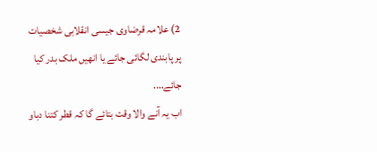2) علامہ قرضاوی جیسی انقلابی شخصیات پر پابندی لگائی جائے یا انھیں ملک بدر کیا جائے….
اب یہ آنے والا وقت بتائے گا کہ قطر کتنا دباو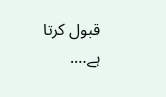قبول کرتا ہے….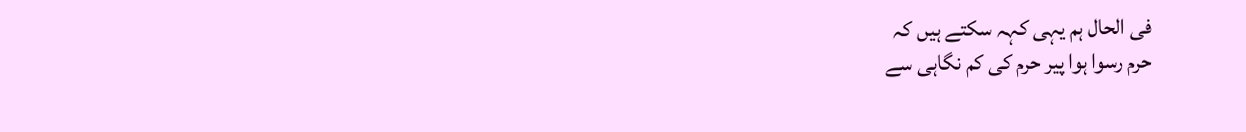فی الحال ہم یہی کہہ سکتے ہیں کہ
حرم رسوا ہوا پیر حرم کی کم نگاہی سے